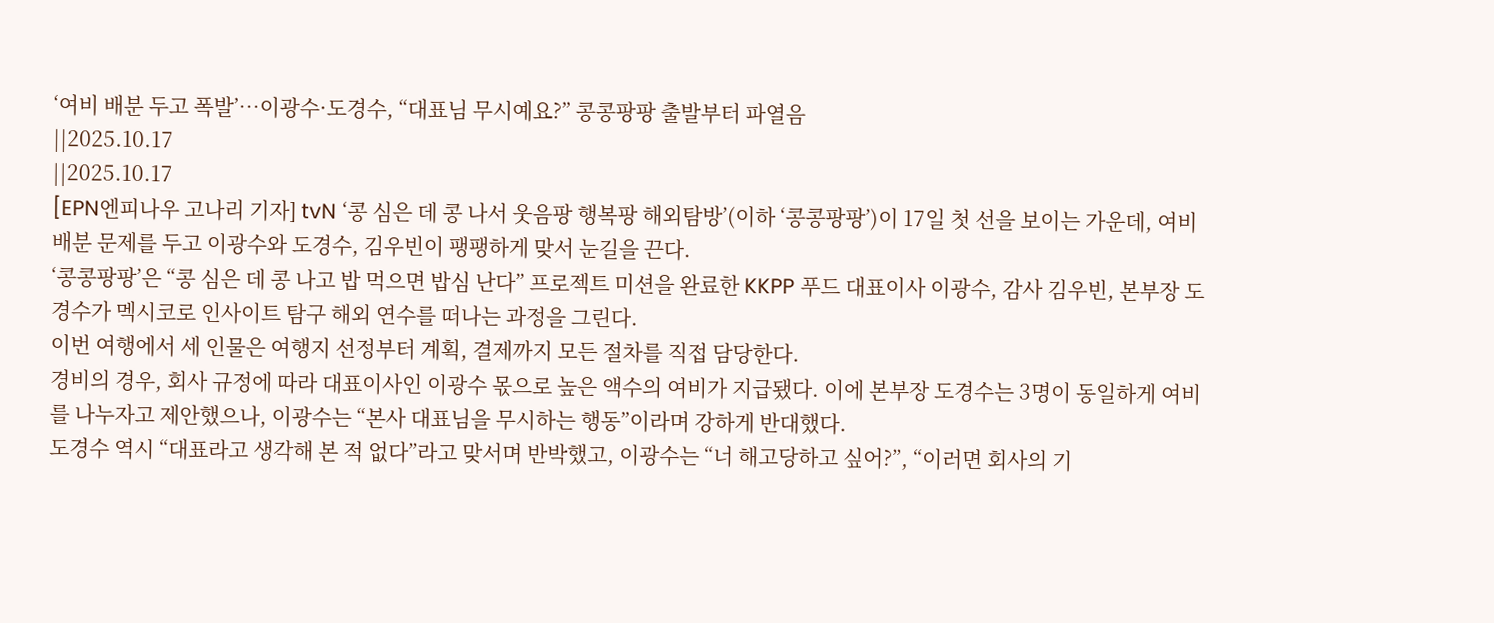‘여비 배분 두고 폭발’…이광수·도경수, “대표님 무시예요?” 콩콩팡팡 출발부터 파열음
||2025.10.17
||2025.10.17
[EPN엔피나우 고나리 기자] tvN ‘콩 심은 데 콩 나서 웃음팡 행복팡 해외탐방’(이하 ‘콩콩팡팡’)이 17일 첫 선을 보이는 가운데, 여비 배분 문제를 두고 이광수와 도경수, 김우빈이 팽팽하게 맞서 눈길을 끈다.
‘콩콩팡팡’은 “콩 심은 데 콩 나고 밥 먹으면 밥심 난다” 프로젝트 미션을 완료한 KKPP 푸드 대표이사 이광수, 감사 김우빈, 본부장 도경수가 멕시코로 인사이트 탐구 해외 연수를 떠나는 과정을 그린다.
이번 여행에서 세 인물은 여행지 선정부터 계획, 결제까지 모든 절차를 직접 담당한다.
경비의 경우, 회사 규정에 따라 대표이사인 이광수 몫으로 높은 액수의 여비가 지급됐다. 이에 본부장 도경수는 3명이 동일하게 여비를 나누자고 제안했으나, 이광수는 “본사 대표님을 무시하는 행동”이라며 강하게 반대했다.
도경수 역시 “대표라고 생각해 본 적 없다”라고 맞서며 반박했고, 이광수는 “너 해고당하고 싶어?”, “이러면 회사의 기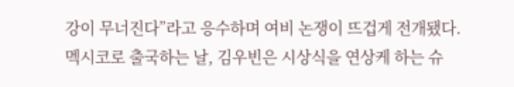강이 무너진다”라고 응수하며 여비 논쟁이 뜨겁게 전개됐다.
멕시코로 출국하는 날, 김우빈은 시상식을 연상케 하는 슈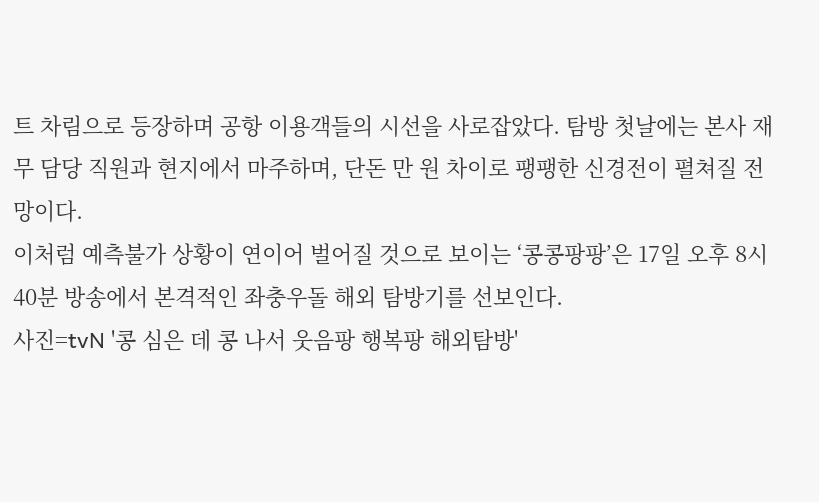트 차림으로 등장하며 공항 이용객들의 시선을 사로잡았다. 탐방 첫날에는 본사 재무 담당 직원과 현지에서 마주하며, 단돈 만 원 차이로 팽팽한 신경전이 펼쳐질 전망이다.
이처럼 예측불가 상황이 연이어 벌어질 것으로 보이는 ‘콩콩팡팡’은 17일 오후 8시 40분 방송에서 본격적인 좌충우돌 해외 탐방기를 선보인다.
사진=tvN '콩 심은 데 콩 나서 웃음팡 행복팡 해외탐방'